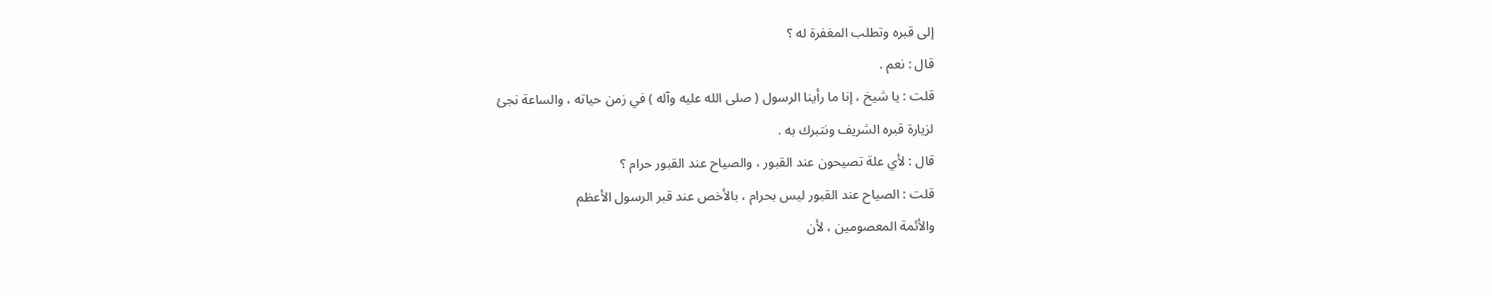إلى قبره وتطلب المغفرة له ؟
قال : نعم .
قلت : يا شيخ ، إنا ما رأينا الرسول ( صلى الله عليه وآله ) في زمن حياته ، والساعة نجئ
لزيارة قبره الشريف ونتبرك به .
قال : لأي علة تصيحون عند القبور ، والصياح عند القبور حرام ؟
قلت : الصياح عند القبور ليس بحرام ، بالأخص عند قبر الرسول الأعظم
والأئمة المعصومين ، لأن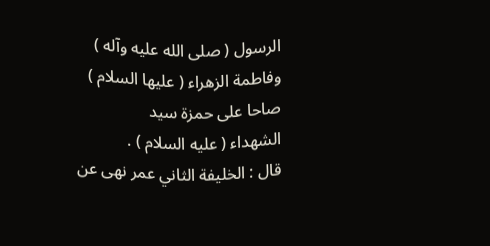الرسول ( صلى الله عليه وآله ) وفاطمة الزهراء ( عليها السلام ) صاحا على حمزة سيد
الشهداء ( عليه السلام ) .
قال : الخليفة الثاني عمر نهى عن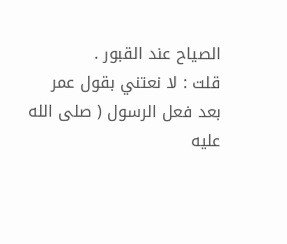الصياح عند القبور .
قلت : لا نعتني بقول عمر بعد فعل الرسول ( صلى الله عليه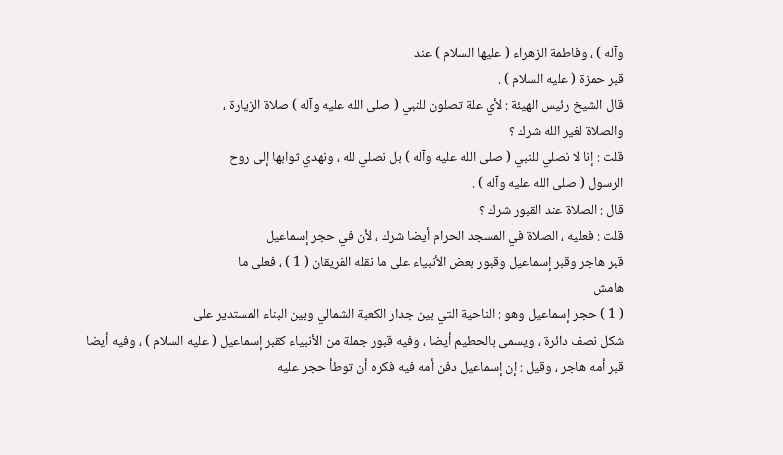وآله ) ، وفاطمة الزهراء ( عليها السلام ) عند
قبر حمزة ( عليه السلام ) .
قال الشيخ رئيس الهيئة : لأي علة تصلون للنبي ( صلى الله عليه وآله ) صلاة الزيارة ،
والصلاة لغير الله شرك ؟
قلت : إنا لا نصلي للنبي ( صلى الله عليه وآله ) بل نصلي لله ، ونهدي ثوابها إلى روح
الرسول ( صلى الله عليه وآله ) .
قال : الصلاة عند القبور شرك ؟
قلت : فعليه ، الصلاة في المسجد الحرام أيضا شرك ، لأن في حجر إسماعيل
قبر هاجر وقبر إسماعيل وقبور بعض الأنبياء على ما نقله الفريقان ( 1 ) ، فعلى ما
هامش
( 1 ) حجر إسماعيل وهو : الناحية التي بين جدار الكعبة الشمالي وبين البناء المستدير على
شكل نصف دائرة ، ويسمى بالحطيم أيضا ، وفيه قبور جملة من الأنبياء كقبر إسماعيل ( عليه السلام ) ، وفيه أيضا
قبر أمه هاجر ، وقيل : إن إسماعيل دفن أمه فيه فكره أن توطأ حجر عليه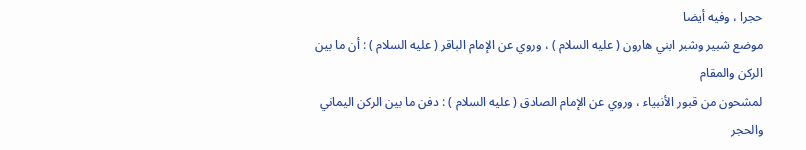حجرا ، وفيه أيضا
موضع شبير وشبر ابني هارون ( عليه السلام ) ، وروي عن الإمام الباقر ( عليه السلام ) : أن ما بين الركن والمقام
لمشحون من قبور الأنبياء ، وروي عن الإمام الصادق ( عليه السلام ) : دفن ما بين الركن اليماني والحجر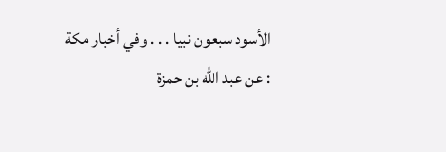الأسود سبعون نبيا . . . وفي أخبار مكة : عن عبد الله بن حمزة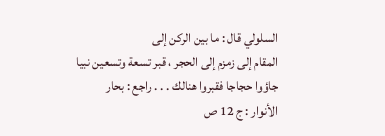السلولي قال : ما بين الركن إلى
المقام إلى زمزم إلى الحجر ، قبر تسعة وتسعين نبيا جاؤوا حجاجا فقبروا هنالك . . . راجع : بحار
الأنوار : ج 12 ص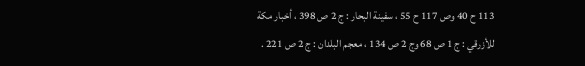113 ح 40 وص 117 ح 55 ، سفينة البحار : ج 2 ص 398 ، أخبار مكة
للأزرقي : ج 1 ص 68 وج 2 ص 134 ، معجم البلدان : ج 2 ص 221 .